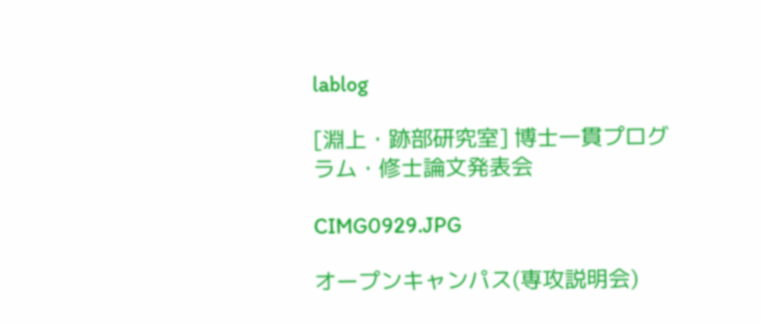lablog

[淵上・跡部研究室] 博士一貫プログラム・修士論文発表会

CIMG0929.JPG

オープンキャンパス(専攻説明会)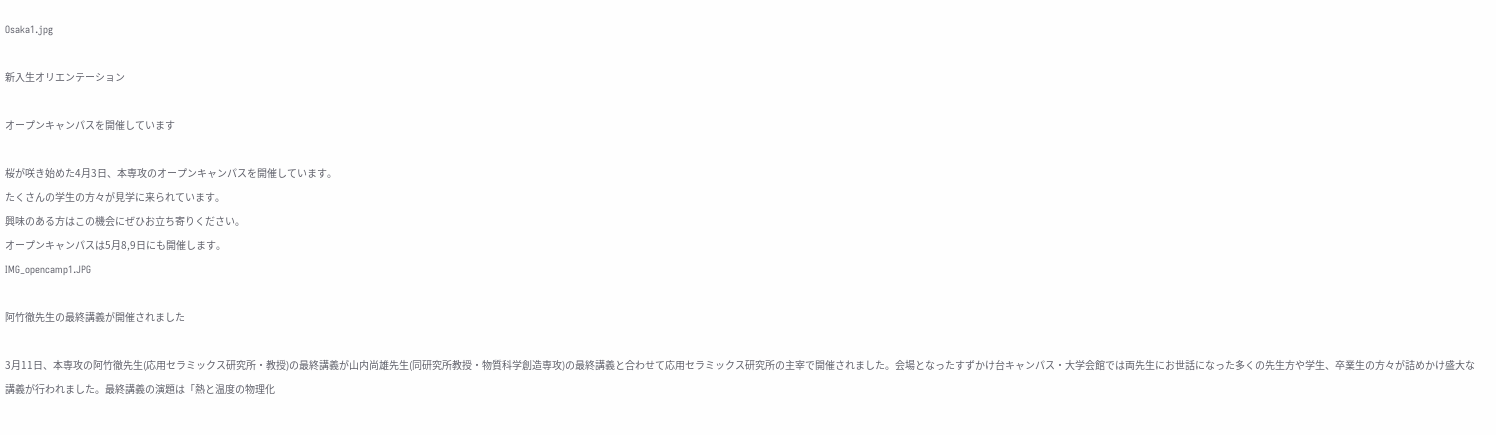Osaka1.jpg

新入生オリエンテーション

オープンキャンパスを開催しています

桜が咲き始めた4月3日、本専攻のオープンキャンパスを開催しています。
たくさんの学生の方々が見学に来られています。
興味のある方はこの機会にぜひお立ち寄りください。
オープンキャンパスは5月8,9日にも開催します。
IMG_opencamp1.JPG

阿竹徹先生の最終講義が開催されました

3月11日、本専攻の阿竹徹先生(応用セラミックス研究所・教授)の最終講義が山内尚雄先生(同研究所教授・物質科学創造専攻)の最終講義と合わせて応用セラミックス研究所の主宰で開催されました。会場となったすずかけ台キャンパス・大学会館では両先生にお世話になった多くの先生方や学生、卒業生の方々が詰めかけ盛大な講義が行われました。最終講義の演題は「熱と温度の物理化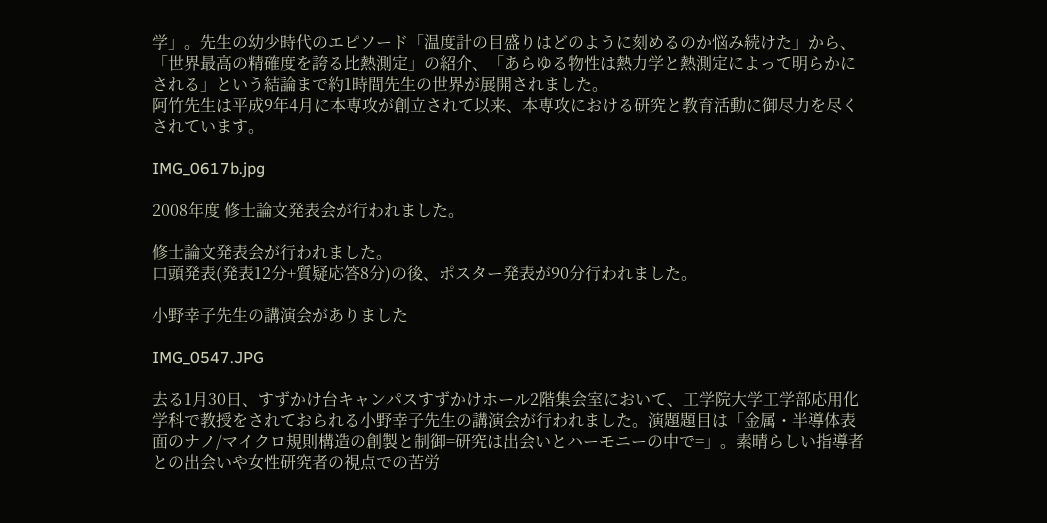学」。先生の幼少時代のエピソード「温度計の目盛りはどのように刻めるのか悩み続けた」から、「世界最高の精確度を誇る比熱測定」の紹介、「あらゆる物性は熱力学と熱測定によって明らかにされる」という結論まで約1時間先生の世界が展開されました。
阿竹先生は平成9年4月に本専攻が創立されて以来、本専攻における研究と教育活動に御尽力を尽くされています。

IMG_0617b.jpg

2008年度 修士論文発表会が行われました。

修士論文発表会が行われました。
口頭発表(発表12分+質疑応答8分)の後、ポスター発表が90分行われました。

小野幸子先生の講演会がありました

IMG_0547.JPG

去る1月30日、すずかけ台キャンパスすずかけホール2階集会室において、工学院大学工学部応用化学科で教授をされておられる小野幸子先生の講演会が行われました。演題題目は「金属・半導体表面のナノ/マイクロ規則構造の創製と制御=研究は出会いとハーモニーの中で=」。素晴らしい指導者との出会いや女性研究者の視点での苦労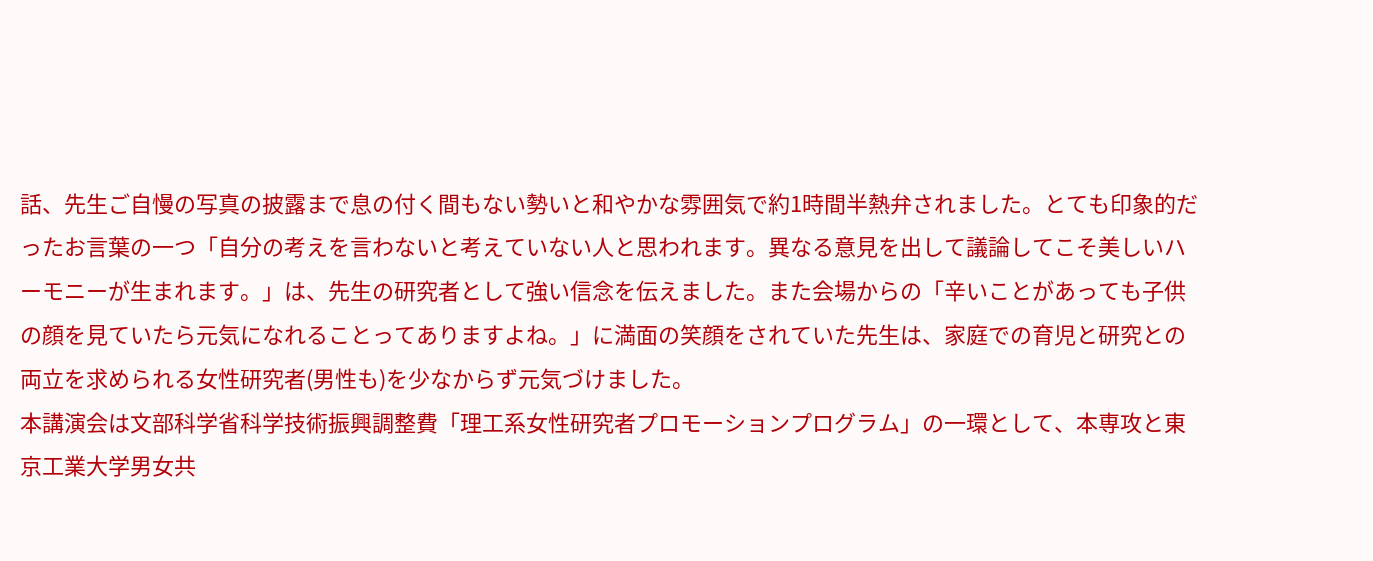話、先生ご自慢の写真の披露まで息の付く間もない勢いと和やかな雰囲気で約1時間半熱弁されました。とても印象的だったお言葉の一つ「自分の考えを言わないと考えていない人と思われます。異なる意見を出して議論してこそ美しいハーモニーが生まれます。」は、先生の研究者として強い信念を伝えました。また会場からの「辛いことがあっても子供の顔を見ていたら元気になれることってありますよね。」に満面の笑顔をされていた先生は、家庭での育児と研究との両立を求められる女性研究者(男性も)を少なからず元気づけました。
本講演会は文部科学省科学技術振興調整費「理工系女性研究者プロモーションプログラム」の一環として、本専攻と東京工業大学男女共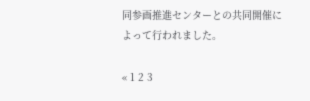同参画推進センターとの共同開催によって行われました。

« 1 2 3